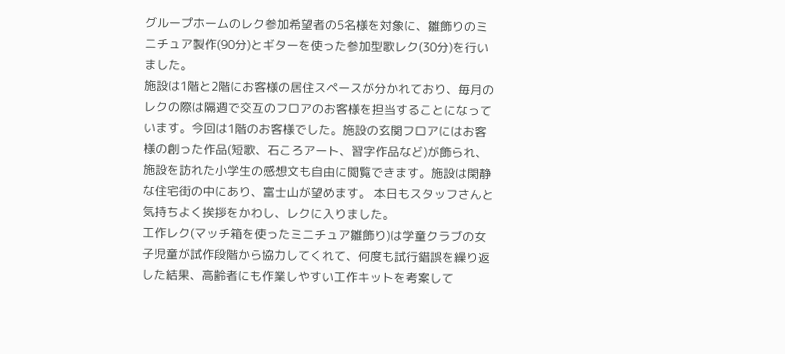グループホームのレク参加希望者の5名様を対象に、雛飾りのミニチュア製作(90分)とギターを使った参加型歌レク(30分)を行いました。
施設は1階と2階にお客様の居住スペースが分かれており、毎月のレクの際は隔週で交互のフロアのお客様を担当することになっています。今回は1階のお客様でした。施設の玄関フロアにはお客様の創った作品(短歌、石ころアート、習字作品など)が飾られ、施設を訪れた小学生の感想文も自由に閲覧できます。施設は閑静な住宅街の中にあり、富士山が望めます。 本日もスタッフさんと気持ちよく挨拶をかわし、レクに入りました。
工作レク(マッチ箱を使ったミニチュア雛飾り)は学童クラブの女子児童が試作段階から協力してくれて、何度も試行錯誤を繰り返した結果、高齢者にも作業しやすい工作キットを考案して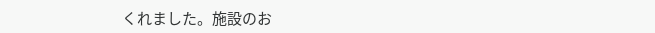くれました。施設のお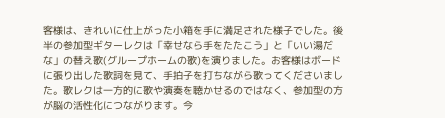客様は、きれいに仕上がった小箱を手に満足された様子でした。後半の参加型ギターレクは「幸せなら手をたたこう」と「いい湯だな」の替え歌(グループホームの歌)を演りました。お客様はボードに張り出した歌詞を見て、手拍子を打ちながら歌ってくださいました。歌レクは一方的に歌や演奏を聴かせるのではなく、参加型の方が脳の活性化につながります。今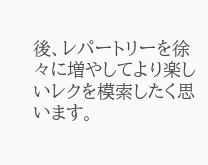後、レパートリーを徐々に増やしてより楽しいレクを模索したく思います。